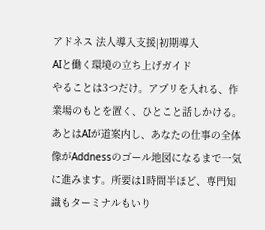アドネス 法人導入支援|初期導入
AIと働く環境の立ち上げガイド
やることは3つだけ。アプリを入れる、作業場のもとを置く、ひとこと話しかける。あとはAIが道案内し、あなたの仕事の全体像がAddnessのゴール地図になるまで一気に進みます。所要は1時間半ほど、専門知識もターミナルもいり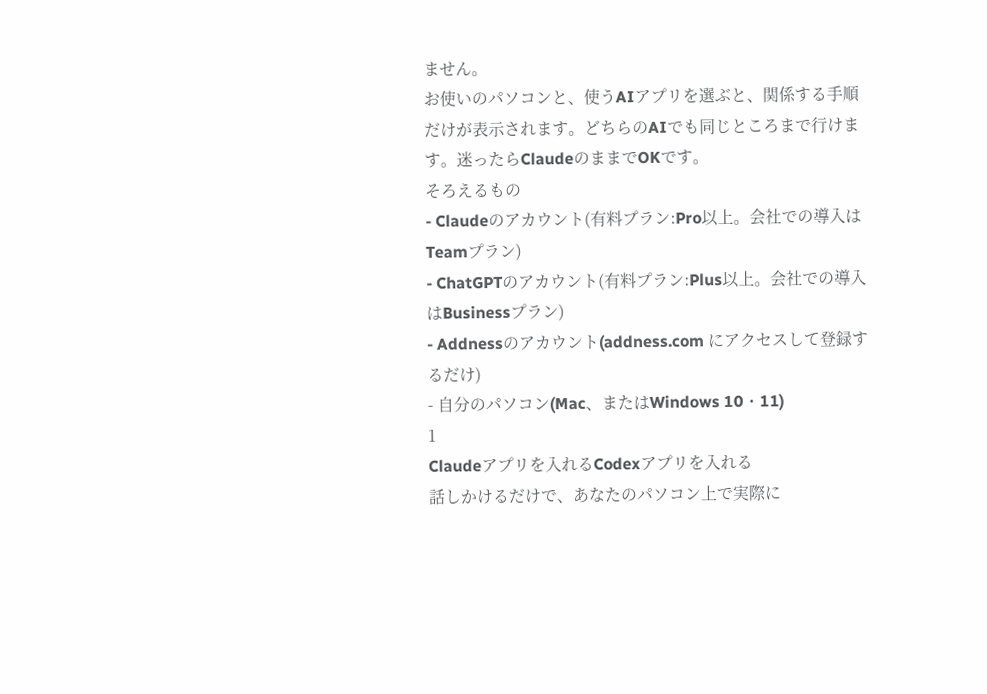ません。
お使いのパソコンと、使うAIアプリを選ぶと、関係する手順だけが表示されます。どちらのAIでも同じところまで行けます。迷ったらClaudeのままでOKです。
そろえるもの
- Claudeのアカウント(有料プラン:Pro以上。会社での導入はTeamプラン)
- ChatGPTのアカウント(有料プラン:Plus以上。会社での導入はBusinessプラン)
- Addnessのアカウント(addness.com にアクセスして登録するだけ)
- 自分のパソコン(Mac、またはWindows 10・11)
1
Claudeアプリを入れるCodexアプリを入れる
話しかけるだけで、あなたのパソコン上で実際に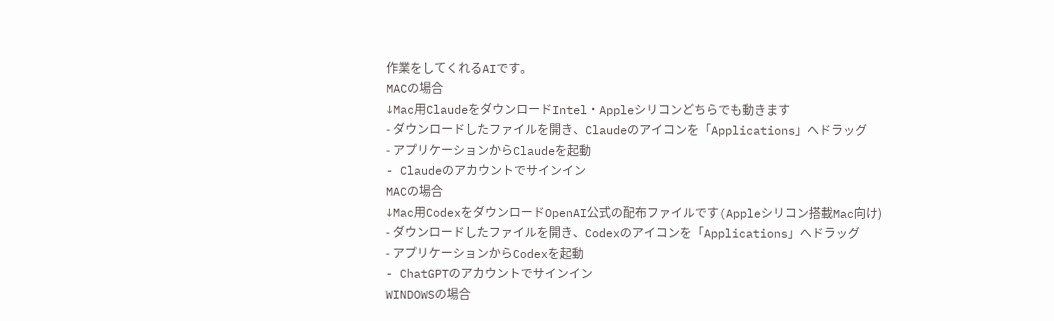作業をしてくれるAIです。
MACの場合
↓Mac用ClaudeをダウンロードIntel・Appleシリコンどちらでも動きます
- ダウンロードしたファイルを開き、Claudeのアイコンを「Applications」へドラッグ
- アプリケーションからClaudeを起動
- Claudeのアカウントでサインイン
MACの場合
↓Mac用CodexをダウンロードOpenAI公式の配布ファイルです(Appleシリコン搭載Mac向け)
- ダウンロードしたファイルを開き、Codexのアイコンを「Applications」へドラッグ
- アプリケーションからCodexを起動
- ChatGPTのアカウントでサインイン
WINDOWSの場合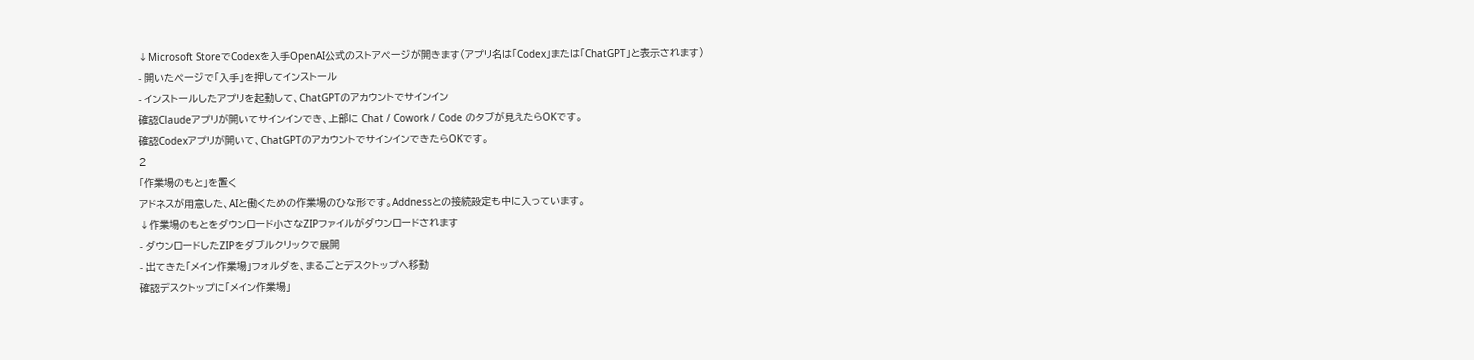↓Microsoft StoreでCodexを入手OpenAI公式のストアページが開きます(アプリ名は「Codex」または「ChatGPT」と表示されます)
- 開いたページで「入手」を押してインストール
- インストールしたアプリを起動して、ChatGPTのアカウントでサインイン
確認Claudeアプリが開いてサインインでき、上部に Chat / Cowork / Code のタブが見えたらOKです。
確認Codexアプリが開いて、ChatGPTのアカウントでサインインできたらOKです。
2
「作業場のもと」を置く
アドネスが用意した、AIと働くための作業場のひな形です。Addnessとの接続設定も中に入っています。
↓作業場のもとをダウンロード小さなZIPファイルがダウンロードされます
- ダウンロードしたZIPをダブルクリックで展開
- 出てきた「メイン作業場」フォルダを、まるごとデスクトップへ移動
確認デスクトップに「メイン作業場」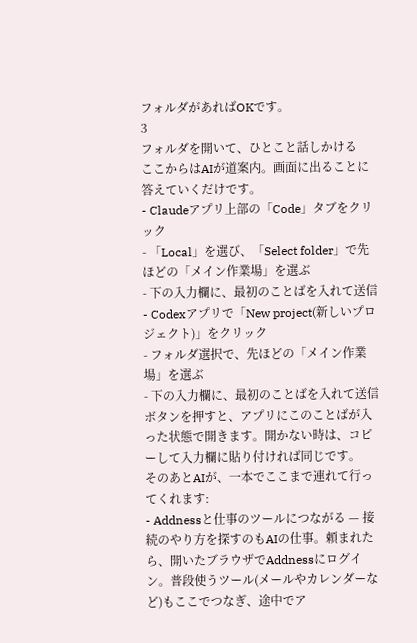フォルダがあればOKです。
3
フォルダを開いて、ひとこと話しかける
ここからはAIが道案内。画面に出ることに答えていくだけです。
- Claudeアプリ上部の「Code」タブをクリック
- 「Local」を選び、「Select folder」で先ほどの「メイン作業場」を選ぶ
- 下の入力欄に、最初のことばを入れて送信
- Codexアプリで「New project(新しいプロジェクト)」をクリック
- フォルダ選択で、先ほどの「メイン作業場」を選ぶ
- 下の入力欄に、最初のことばを入れて送信
ボタンを押すと、アプリにこのことばが入った状態で開きます。開かない時は、コピーして入力欄に貼り付ければ同じです。
そのあとAIが、一本でここまで連れて行ってくれます:
- Addnessと仕事のツールにつながる — 接続のやり方を探すのもAIの仕事。頼まれたら、開いたブラウザでAddnessにログイン。普段使うツール(メールやカレンダーなど)もここでつなぎ、途中でア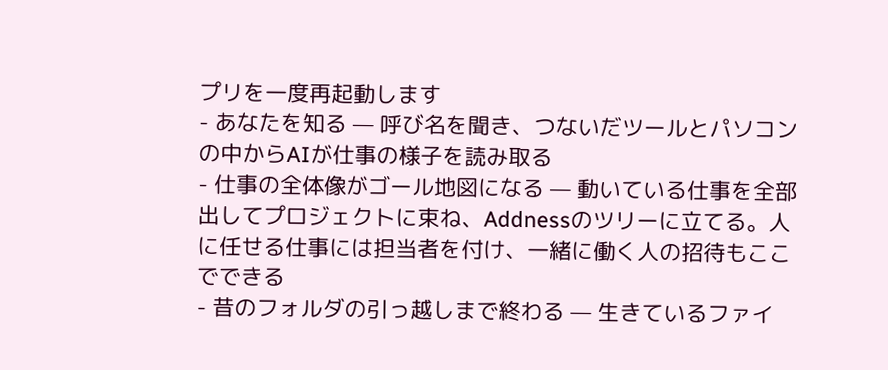プリを一度再起動します
- あなたを知る — 呼び名を聞き、つないだツールとパソコンの中からAIが仕事の様子を読み取る
- 仕事の全体像がゴール地図になる — 動いている仕事を全部出してプロジェクトに束ね、Addnessのツリーに立てる。人に任せる仕事には担当者を付け、一緒に働く人の招待もここでできる
- 昔のフォルダの引っ越しまで終わる — 生きているファイ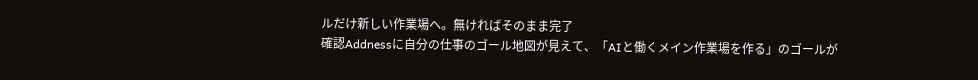ルだけ新しい作業場へ。無ければそのまま完了
確認Addnessに自分の仕事のゴール地図が見えて、「AIと働くメイン作業場を作る」のゴールが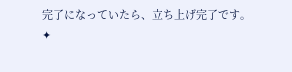完了になっていたら、立ち上げ完了です。
✦